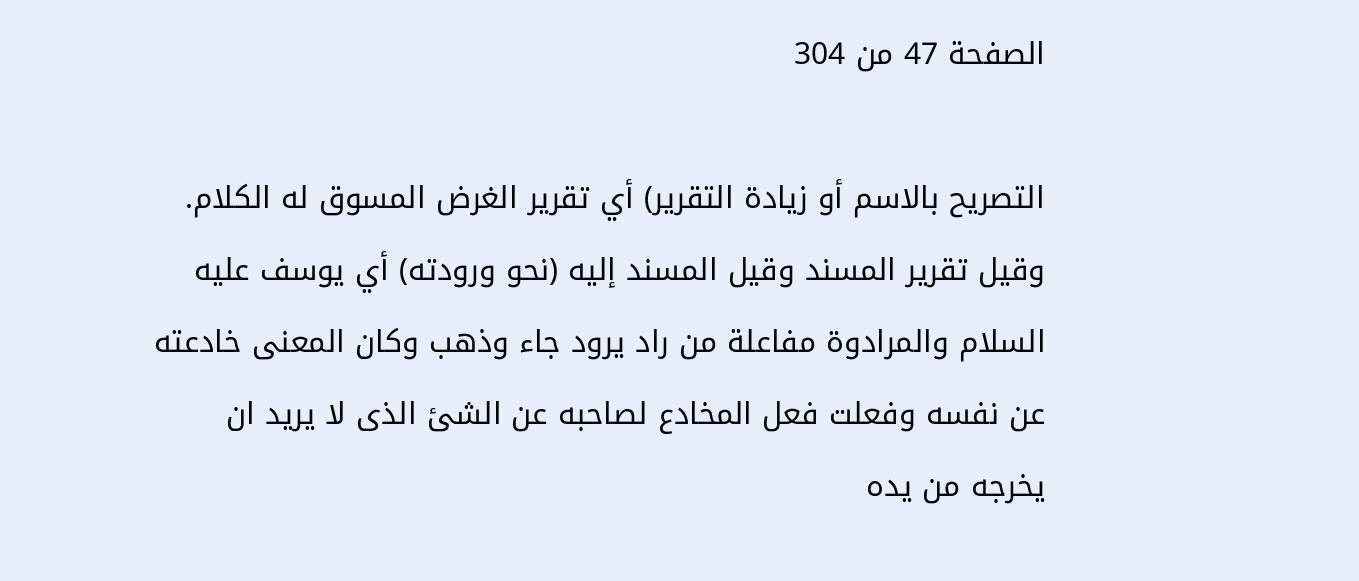الصفحة 47 من 304

التصريح بالاسم أو زيادة التقرير) أي تقرير الغرض المسوق له الكلام. وقيل تقرير المسند وقيل المسند إليه (نحو ورودته) أي يوسف عليه السلام والمرادوة مفاعلة من راد يرود جاء وذهب وكان المعنى خادعته عن نفسه وفعلت فعل المخادع لصاحبه عن الشئ الذى لا يريد ان يخرجه من يده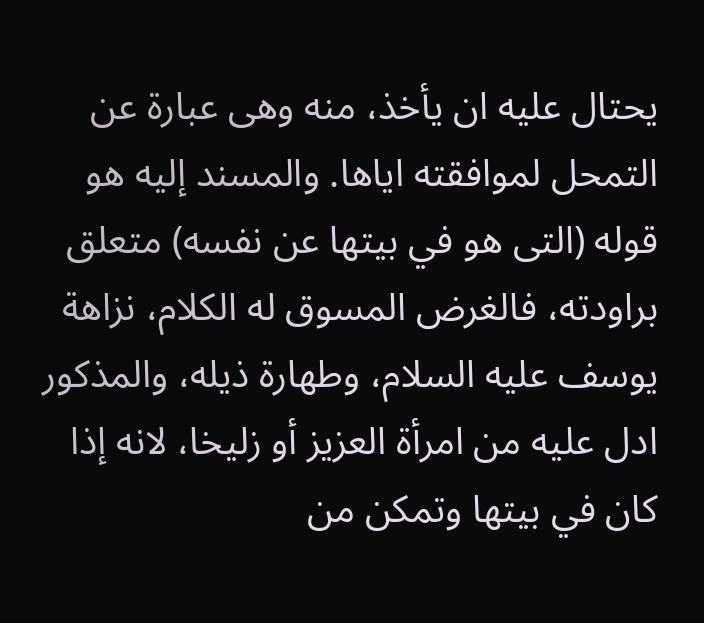يحتال عليه ان يأخذ، منه وهى عبارة عن التمحل لموافقته اياها. والمسند إليه هو قوله (التى هو في بيتها عن نفسه) متعلق براودته، فالغرض المسوق له الكلام، نزاهة يوسف عليه السلام، وطهارة ذيله، والمذكور ادل عليه من امرأة العزيز أو زليخا، لانه إذا كان في بيتها وتمكن من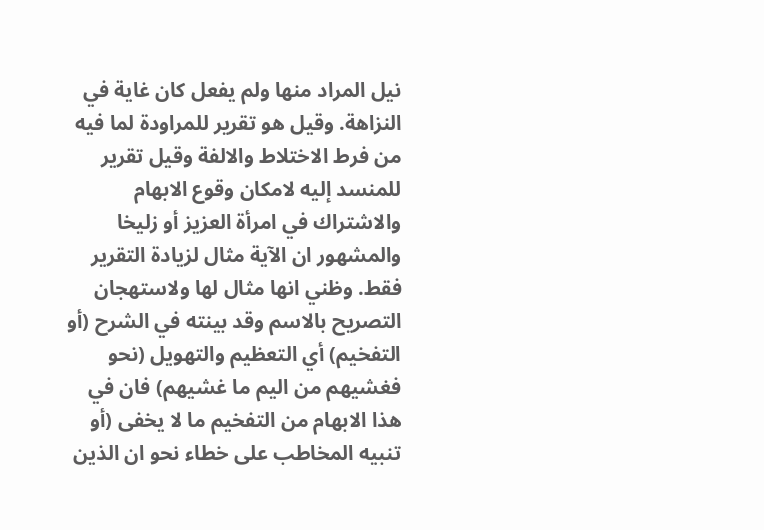نيل المراد منها ولم يفعل كان غاية في النزاهة. وقيل هو تقرير للمراودة لما فيه من فرط الاختلاط والالفة وقيل تقرير للمنسد إليه لامكان وقوع الابهام والاشتراك في امرأة العزيز أو زليخا والمشهور ان الآية مثال لزيادة التقرير فقط. وظني انها مثال لها ولاستهجان التصريح بالاسم وقد بينته في الشرح (أو التفخيم) أي التعظيم والتهويل (نحو فغشيهم من اليم ما غشيهم) فان في هذا الابهام من التفخيم ما لا يخفى (أو تنبيه المخاطب على خطاء نحو ان الذين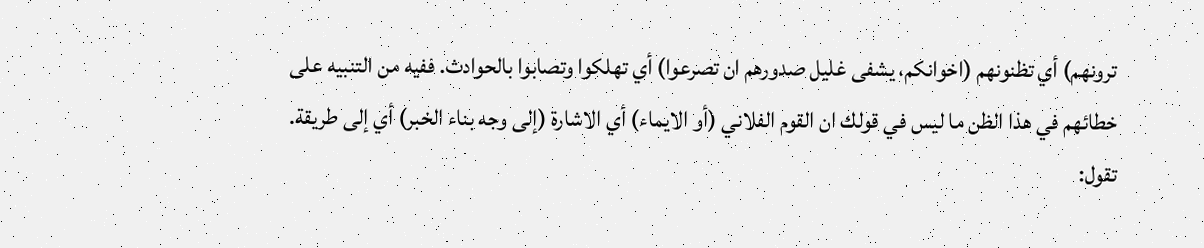ترونهم) أي تظنونهم (اخوانكم، يشفى غليل صدورهم ان تصرعوا) أي تهلكوا وتصابوا بالحوادث. ففيه من التنبيه على خطائهم في هذا الظن ما ليس في قولك ان القوم الفلاني (أو الايماء) أي الاشارة (إلى وجه بناء الخبر) أي إلى طريقة. تقول: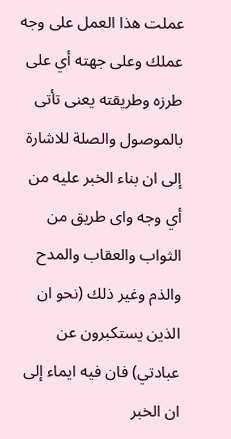عملت هذا العمل على وجه عملك وعلى جهته أي على طرزه وطريقته يعنى تأتى بالموصول والصلة للاشارة إلى ان بناء الخبر عليه من أي وجه واى طريق من الثواب والعقاب والمدح والذم وغير ذلك (نحو ان الذين يستكبرون عن عبادتي) فان فيه ايماء إلى ان الخبر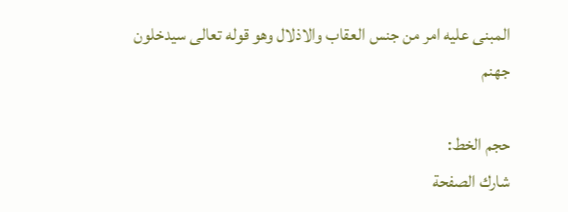المبنى عليه امر من جنس العقاب والاذلال وهو قوله تعالى سيدخلون جهنم

حجم الخط:
شارك الصفحة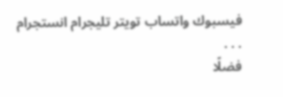فيسبوك واتساب تويتر تليجرام انستجرام
. . .
فضلًا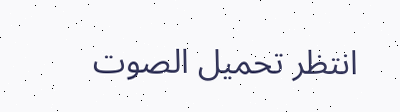انتظر تحميل الصوت